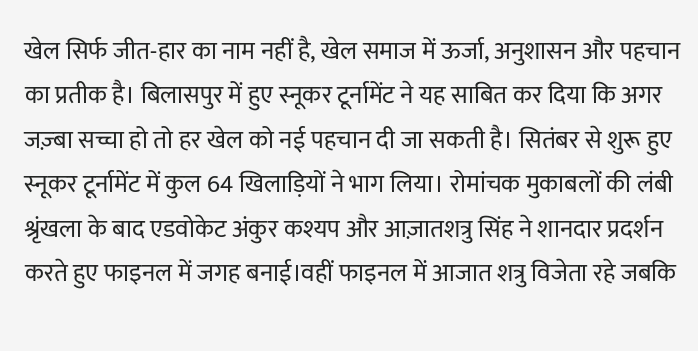खेल सिर्फ जीत-हार का नाम नहीं है, खेल समाज में ऊर्जा, अनुशासन और पहचान का प्रतीक है। बिलासपुर में हुए स्नूकर टूर्नामेंट ने यह साबित कर दिया कि अगर जज़्बा सच्चा हो तो हर खेल को नई पहचान दी जा सकती है। सितंबर से शुरू हुए स्नूकर टूर्नामेंट में कुल 64 खिलाड़ियों ने भाग लिया। रोमांचक मुकाबलों की लंबी श्रृंखला के बाद एडवोकेट अंकुर कश्यप और आज़ातशत्रु सिंह ने शानदार प्रदर्शन करते हुए फाइनल में जगह बनाई।वहीं फाइनल में आजात शत्रु विजेता रहे जबकि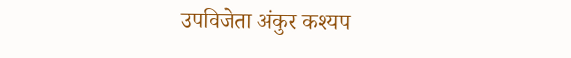उपविजेता अंकुर कश्यप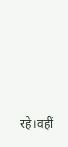रहे।वहीं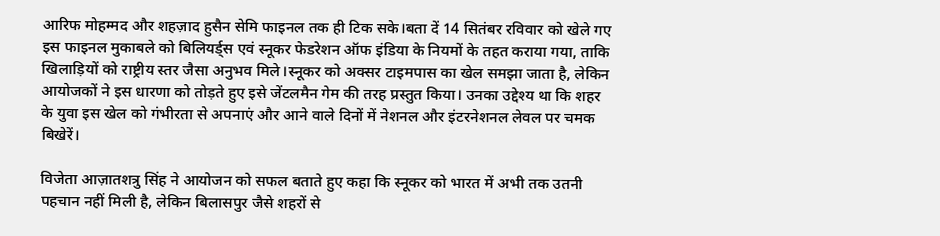आरिफ मोहम्मद और शहज़ाद हुसैन सेमि फाइनल तक ही टिक सके।बता दें 14 सितंबर रविवार को खेले गए इस फाइनल मुकाबले को बिलियर्ड्स एवं स्नूकर फेडरेशन ऑफ इंडिया के नियमों के तहत कराया गया, ताकि खिलाड़ियों को राष्ट्रीय स्तर जैसा अनुभव मिले।स्नूकर को अक्सर टाइमपास का खेल समझा जाता है, लेकिन आयोजकों ने इस धारणा को तोड़ते हुए इसे जेंटलमैन गेम की तरह प्रस्तुत किया। उनका उद्देश्य था कि शहर के युवा इस खेल को गंभीरता से अपनाएं और आने वाले दिनों में नेशनल और इंटरनेशनल लेवल पर चमक बिखेरें।

विजेता आज़ातशत्रु सिंह ने आयोजन को सफल बताते हुए कहा कि स्नूकर को भारत में अभी तक उतनी पहचान नहीं मिली है, लेकिन बिलासपुर जैसे शहरों से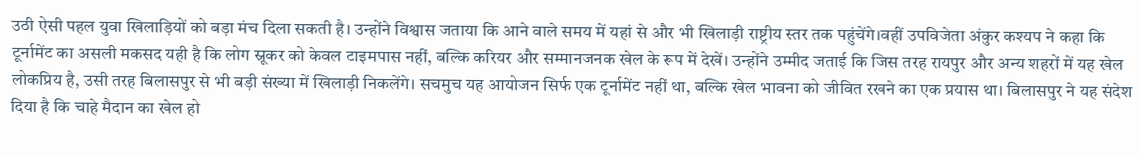उठी ऐसी पहल युवा खिलाड़ियों को बड़ा मंच दिला सकती है। उन्होंने विश्वास जताया कि आने वाले समय में यहां से और भी खिलाड़ी राष्ट्रीय स्तर तक पहुंचेंगे।वहीं उपविजेता अंकुर कश्यप ने कहा कि टूर्नामेंट का असली मकसद यही है कि लोग स्नूकर को केवल टाइमपास नहीं, बल्कि करियर और सम्मानजनक खेल के रूप में देखें। उन्होंने उम्मीद जताई कि जिस तरह रायपुर और अन्य शहरों में यह खेल लोकप्रिय है, उसी तरह बिलासपुर से भी बड़ी संख्या में खिलाड़ी निकलेंगे। सचमुच यह आयोजन सिर्फ एक टूर्नामेंट नहीं था, बल्कि खेल भावना को जीवित रखने का एक प्रयास था। बिलासपुर ने यह संदेश दिया है कि चाहे मैदान का खेल हो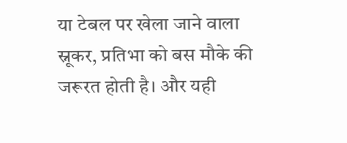या टेबल पर खेला जाने वाला स्नूकर, प्रतिभा को बस मौके की जरूरत होती है। और यही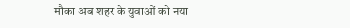मौका अब शहर के युवाओं को नया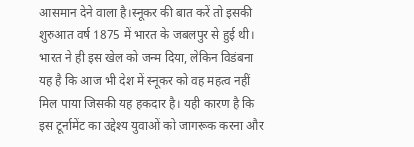आसमान देने वाला है।स्नूकर की बात करें तो इसकी शुरुआत वर्ष 1875 में भारत के जबलपुर से हुई थी। भारत ने ही इस खेल को जन्म दिया, लेकिन विडंबना यह है कि आज भी देश में स्नूकर को वह महत्व नहीं मिल पाया जिसकी यह हकदार है। यही कारण है कि इस टूर्नामेंट का उद्देश्य युवाओं को जागरूक करना और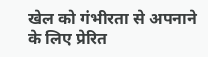खेल को गंभीरता से अपनाने के लिए प्रेरित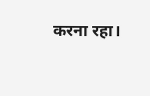करना रहा।